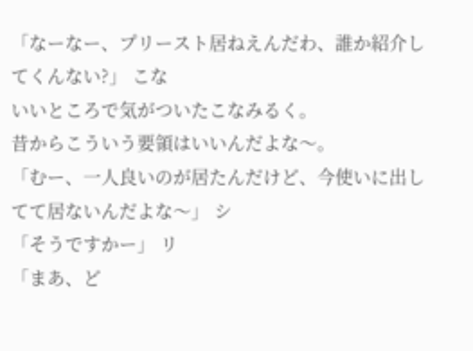「なーなー、プリースト居ねえんだわ、誰か紹介してくんない?」 こな
いいところで気がついたこなみるく。
昔からこういう要領はいいんだよな〜。
「むー、一人良いのが居たんだけど、今使いに出してて居ないんだよな〜」 シ
「そうですかー」 リ
「まあ、ど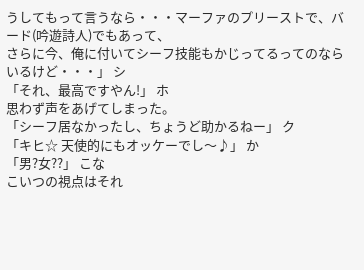うしてもって言うなら・・・マーファのプリーストで、バード(吟遊詩人)でもあって、
さらに今、俺に付いてシーフ技能もかじってるってのならいるけど・・・」 シ
「それ、最高ですやん!」 ホ
思わず声をあげてしまった。
「シーフ居なかったし、ちょうど助かるねー」 ク
「キヒ☆ 天使的にもオッケーでし〜♪」 か
「男?女??」 こな
こいつの視点はそれ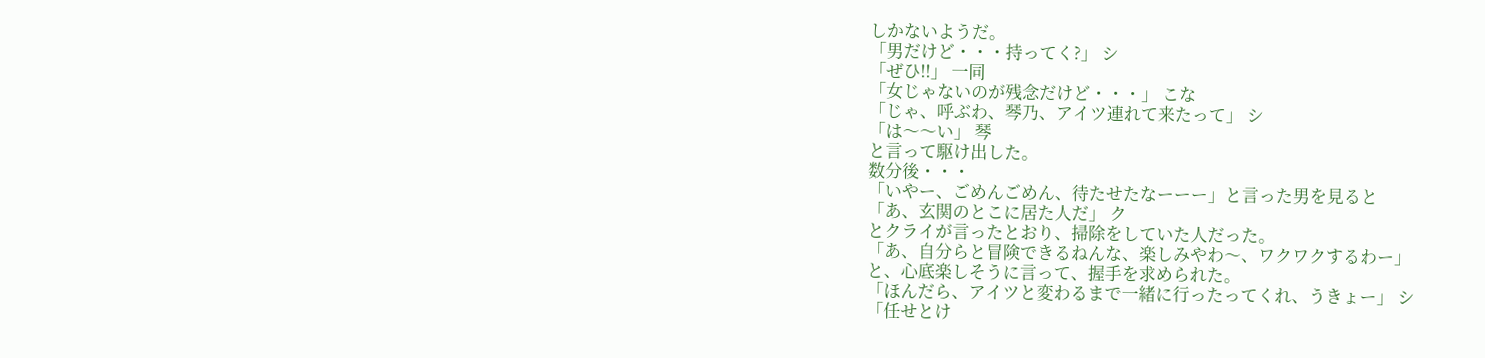しかないようだ。
「男だけど・・・持ってく?」 シ
「ぜひ!!」 一同
「女じゃないのが残念だけど・・・」 こな
「じゃ、呼ぶわ、琴乃、アイツ連れて来たって」 シ
「は〜〜い」 琴
と言って駆け出した。
数分後・・・
「いやー、ごめんごめん、待たせたなーーー」と言った男を見ると
「あ、玄関のとこに居た人だ」 ク
とクライが言ったとおり、掃除をしていた人だった。
「あ、自分らと冒険できるねんな、楽しみやわ〜、ワクワクするわー」
と、心底楽しそうに言って、握手を求められた。
「ほんだら、アイツと変わるまで一緒に行ったってくれ、うきょー」 シ
「任せとけ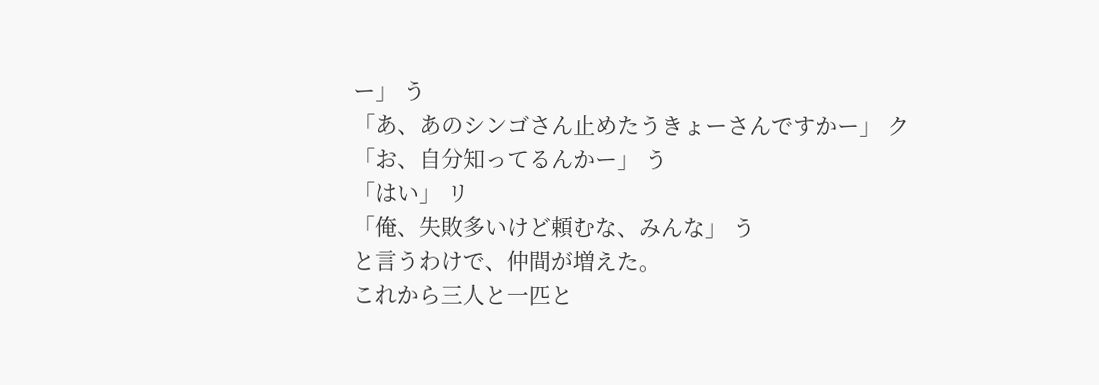ー」 う
「あ、あのシンゴさん止めたうきょーさんですかー」 ク
「お、自分知ってるんかー」 う
「はい」 リ
「俺、失敗多いけど頼むな、みんな」 う
と言うわけで、仲間が増えた。
これから三人と一匹と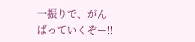一振りで、がんばっていくぞー!!